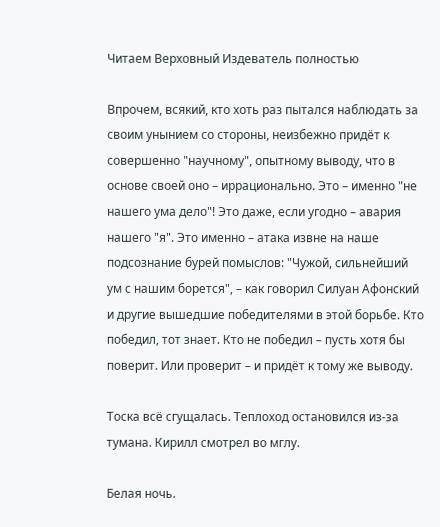Читаем Верховный Издеватель полностью

Впрочем, всякий, кто хоть раз пытался наблюдать за своим унынием со стороны, неизбежно придёт к совершенно "научному", опытному выводу, что в основе своей оно – иррационально. Это – именно "не нашего ума дело"! Это даже, если угодно – авария нашего "я". Это именно – атака извне на наше подсознание бурей помыслов: "Чужой, сильнейший ум с нашим борется", – как говорил Силуан Афонский и другие вышедшие победителями в этой борьбе. Кто победил, тот знает. Кто не победил – пусть хотя бы поверит. Или проверит – и придёт к тому же выводу.

Тоска всё сгущалась. Теплоход остановился из-за тумана. Кирилл смотрел во мглу.

Белая ночь.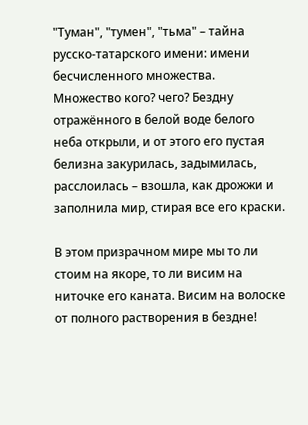"Туман", "тумен", "тьма" – тайна русско-татарского имени: имени бесчисленного множества. Множество кого? чего? Бездну отражённого в белой воде белого неба открыли, и от этого его пустая белизна закурилась, задымилась, расслоилась – взошла, как дрожжи и заполнила мир, стирая все его краски.

В этом призрачном мире мы то ли стоим на якоре, то ли висим на ниточке его каната. Висим на волоске от полного растворения в бездне!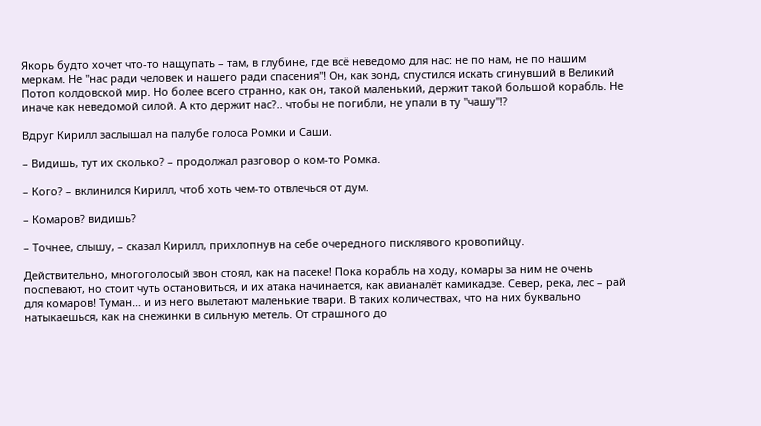Якорь будто хочет что-то нащупать – там, в глубине, где всё неведомо для нас: не по нам, не по нашим меркам. Не "нас ради человек и нашего ради спасения"! Он, как зонд, спустился искать сгинувший в Великий Потоп колдовской мир. Но более всего странно, как он, такой маленький, держит такой большой корабль. Не иначе как неведомой силой. А кто держит нас?.. чтобы не погибли, не упали в ту "чашу"!?

Вдруг Кирилл заслышал на палубе голоса Ромки и Саши.

– Видишь, тут их сколько? – продолжал разговор о ком-то Ромка.

– Кого? – вклинился Кирилл, чтоб хоть чем-то отвлечься от дум.

– Комаров? видишь?

– Точнее, слышу, – сказал Кирилл, прихлопнув на себе очередного писклявого кровопийцу.

Действительно, многоголосый звон стоял, как на пасеке! Пока корабль на ходу, комары за ним не очень поспевают, но стоит чуть остановиться, и их атака начинается, как авианалёт камикадзе. Север, река, лес – рай для комаров! Туман… и из него вылетают маленькие твари. В таких количествах, что на них буквально натыкаешься, как на снежинки в сильную метель. От страшного до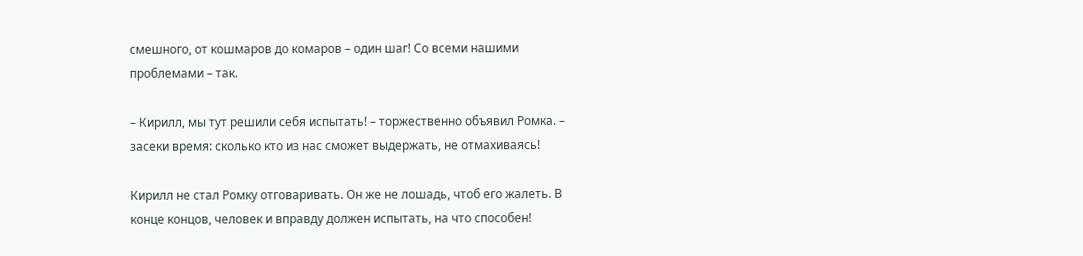смешного, от кошмаров до комаров – один шаг! Со всеми нашими проблемами – так.

– Кирилл, мы тут решили себя испытать! – торжественно объявил Ромка. – засеки время: сколько кто из нас сможет выдержать, не отмахиваясь!

Кирилл не стал Ромку отговаривать. Он же не лошадь, чтоб его жалеть. В конце концов, человек и вправду должен испытать, на что способен!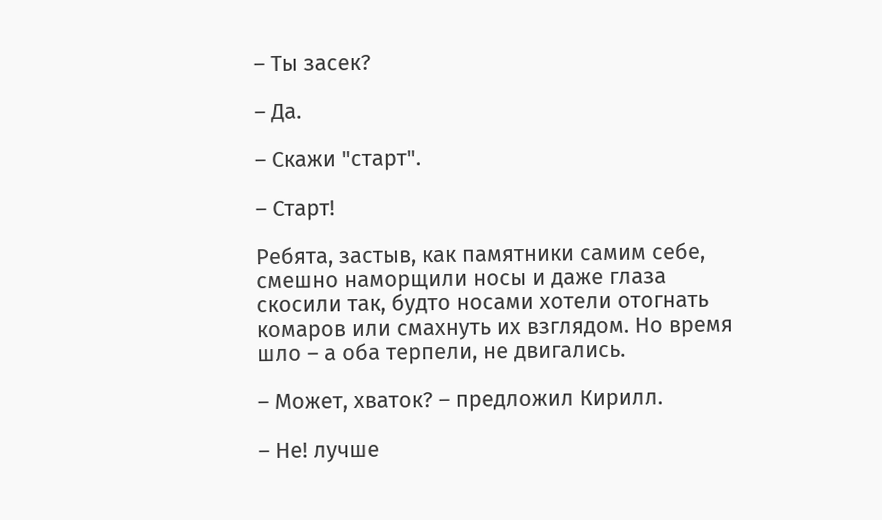– Ты засек?

– Да.

– Скажи "старт".

– Старт!

Ребята, застыв, как памятники самим себе, смешно наморщили носы и даже глаза скосили так, будто носами хотели отогнать комаров или смахнуть их взглядом. Но время шло – а оба терпели, не двигались.

– Может, хваток? – предложил Кирилл.

– Не! лучше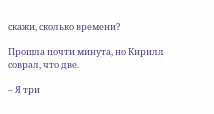скажи, сколько времени?

Прошла почти минута, но Кирилл соврал, что две.

– Я три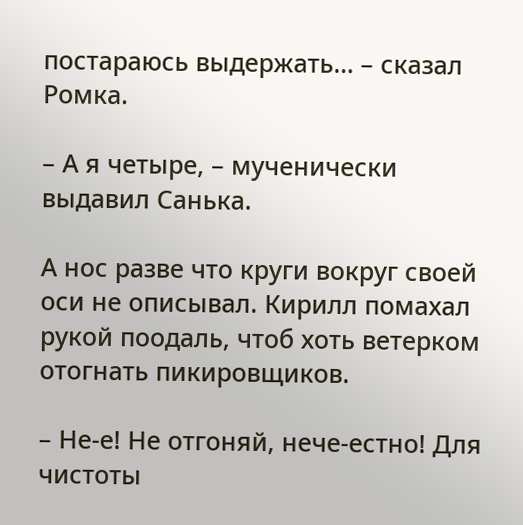постараюсь выдержать… – сказал Ромка.

– А я четыре, – мученически выдавил Санька.

А нос разве что круги вокруг своей оси не описывал. Кирилл помахал рукой поодаль, чтоб хоть ветерком отогнать пикировщиков.

– Не-е! Не отгоняй, нече-естно! Для чистоты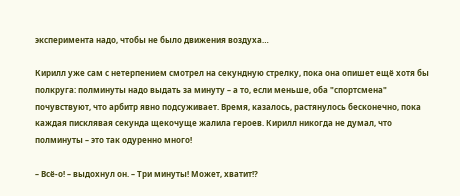эксперимента надо, чтобы не было движения воздуха…

Кирилл уже сам с нетерпением смотрел на секундную стрелку, пока она опишет ещё хотя бы полкруга: полминуты надо выдать за минуту – а то, если меньше, оба "спортсмена" почувствуют, что арбитр явно подсуживает. Время, казалось, растянулось бесконечно, пока каждая писклявая секунда щекочуще жалила героев. Кирилл никогда не думал, что полминуты – это так одуренно много!

– Всё-о! – выдохнул он. – Три минуты! Может, хватит!?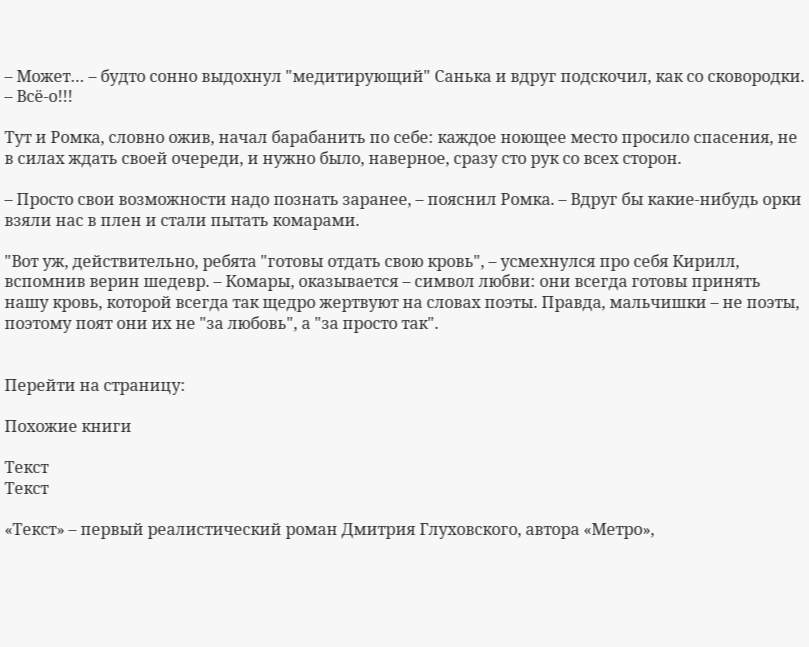– Может… – будто сонно выдохнул "медитирующий" Санька и вдруг подскочил, как со сковородки. – Всё-о!!!

Тут и Ромка, словно ожив, начал барабанить по себе: каждое ноющее место просило спасения, не в силах ждать своей очереди, и нужно было, наверное, сразу сто рук со всех сторон.

– Просто свои возможности надо познать заранее, – пояснил Ромка. – Вдруг бы какие-нибудь орки взяли нас в плен и стали пытать комарами.

"Вот уж, действительно, ребята "готовы отдать свою кровь", – усмехнулся про себя Кирилл, вспомнив верин шедевр. – Комары, оказывается – символ любви: они всегда готовы принять нашу кровь, которой всегда так щедро жертвуют на словах поэты. Правда, мальчишки – не поэты, поэтому поят они их не "за любовь", а "за просто так".


Перейти на страницу:

Похожие книги

Текст
Текст

«Текст» – первый реалистический роман Дмитрия Глуховского, автора «Метро»,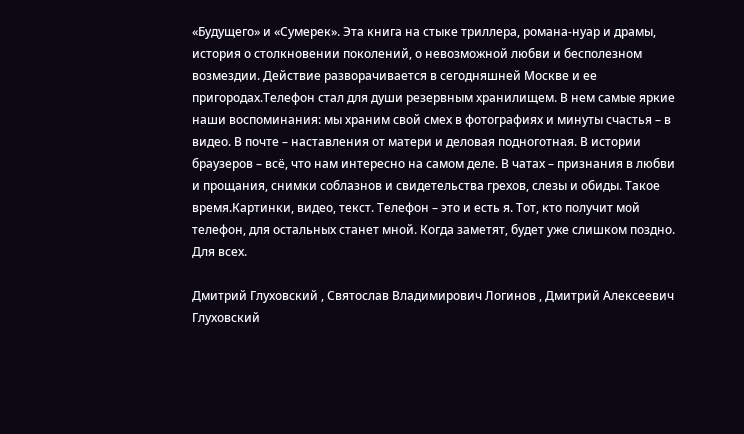«Будущего» и «Сумерек». Эта книга на стыке триллера, романа-нуар и драмы, история о столкновении поколений, о невозможной любви и бесполезном возмездии. Действие разворачивается в сегодняшней Москве и ее пригородах.Телефон стал для души резервным хранилищем. В нем самые яркие наши воспоминания: мы храним свой смех в фотографиях и минуты счастья – в видео. В почте – наставления от матери и деловая подноготная. В истории браузеров – всё, что нам интересно на самом деле. В чатах – признания в любви и прощания, снимки соблазнов и свидетельства грехов, слезы и обиды. Такое время.Картинки, видео, текст. Телефон – это и есть я. Тот, кто получит мой телефон, для остальных станет мной. Когда заметят, будет уже слишком поздно. Для всех.

Дмитрий Глуховский , Святослав Владимирович Логинов , Дмитрий Алексеевич Глуховский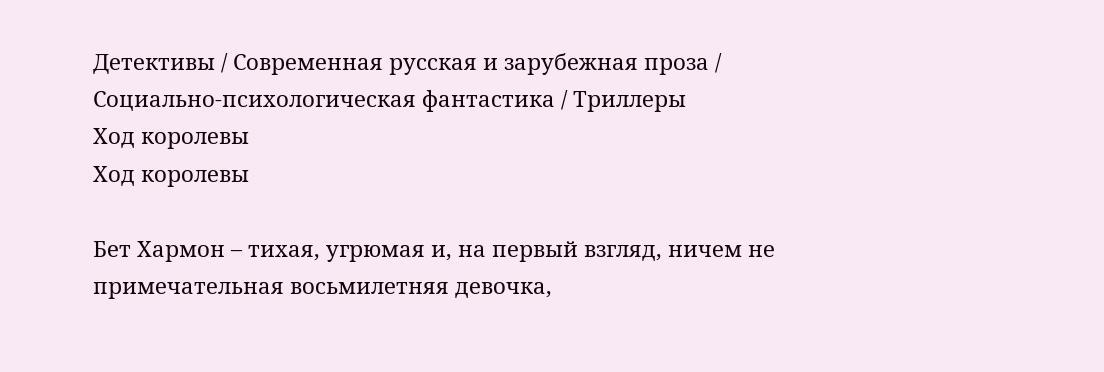Детективы / Современная русская и зарубежная проза / Социально-психологическая фантастика / Триллеры
Ход королевы
Ход королевы

Бет Хармон – тихая, угрюмая и, на первый взгляд, ничем не примечательная восьмилетняя девочка,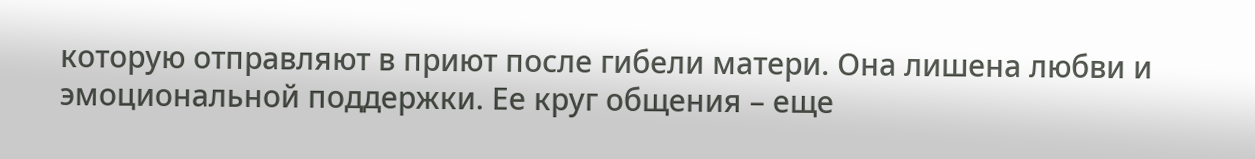которую отправляют в приют после гибели матери. Она лишена любви и эмоциональной поддержки. Ее круг общения – еще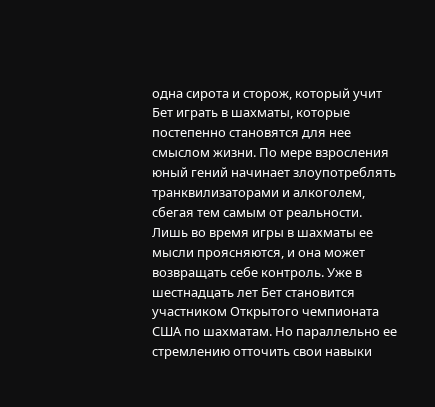одна сирота и сторож, который учит Бет играть в шахматы, которые постепенно становятся для нее смыслом жизни. По мере взросления юный гений начинает злоупотреблять транквилизаторами и алкоголем, сбегая тем самым от реальности. Лишь во время игры в шахматы ее мысли проясняются, и она может возвращать себе контроль. Уже в шестнадцать лет Бет становится участником Открытого чемпионата США по шахматам. Но параллельно ее стремлению отточить свои навыки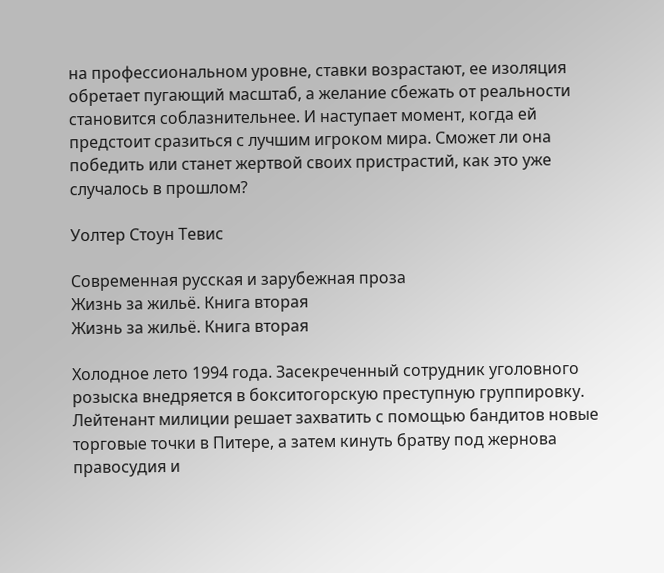на профессиональном уровне, ставки возрастают, ее изоляция обретает пугающий масштаб, а желание сбежать от реальности становится соблазнительнее. И наступает момент, когда ей предстоит сразиться с лучшим игроком мира. Сможет ли она победить или станет жертвой своих пристрастий, как это уже случалось в прошлом?

Уолтер Стоун Тевис

Современная русская и зарубежная проза
Жизнь за жильё. Книга вторая
Жизнь за жильё. Книга вторая

Холодное лето 1994 года. Засекреченный сотрудник уголовного розыска внедряется в бокситогорскую преступную группировку. Лейтенант милиции решает захватить с помощью бандитов новые торговые точки в Питере, а затем кинуть братву под жернова правосудия и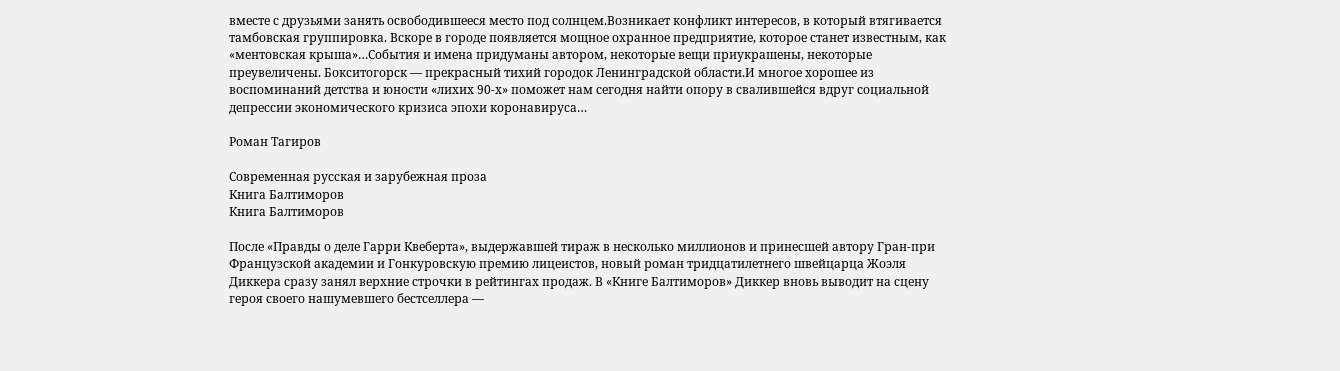вместе с друзьями занять освободившееся место под солнцем.Возникает конфликт интересов, в который втягивается тамбовская группировка. Вскоре в городе появляется мощное охранное предприятие, которое станет известным, как «ментовская крыша»…События и имена придуманы автором, некоторые вещи приукрашены, некоторые преувеличены. Бокситогорск — прекрасный тихий городок Ленинградской области.И многое хорошее из воспоминаний детства и юности «лихих 90-х» поможет нам сегодня найти опору в свалившейся вдруг социальной депрессии экономического кризиса эпохи коронавируса…

Роман Тагиров

Современная русская и зарубежная проза
Книга Балтиморов
Книга Балтиморов

После «Правды о деле Гарри Квеберта», выдержавшей тираж в несколько миллионов и принесшей автору Гран-при Французской академии и Гонкуровскую премию лицеистов, новый роман тридцатилетнего швейцарца Жоэля Диккера сразу занял верхние строчки в рейтингах продаж. В «Книге Балтиморов» Диккер вновь выводит на сцену героя своего нашумевшего бестселлера —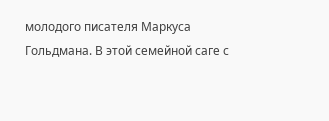молодого писателя Маркуса Гольдмана. В этой семейной саге с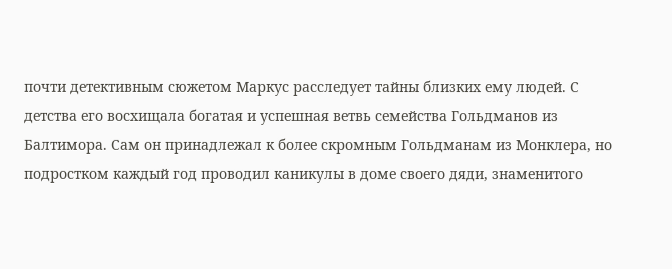почти детективным сюжетом Маркус расследует тайны близких ему людей. С детства его восхищала богатая и успешная ветвь семейства Гольдманов из Балтимора. Сам он принадлежал к более скромным Гольдманам из Монклера, но подростком каждый год проводил каникулы в доме своего дяди, знаменитого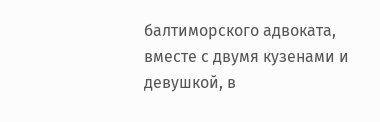балтиморского адвоката, вместе с двумя кузенами и девушкой, в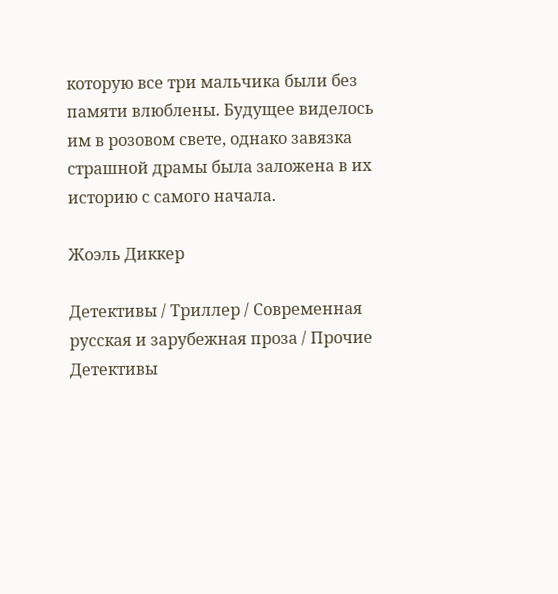которую все три мальчика были без памяти влюблены. Будущее виделось им в розовом свете, однако завязка страшной драмы была заложена в их историю с самого начала.

Жоэль Диккер

Детективы / Триллер / Современная русская и зарубежная проза / Прочие Детективы